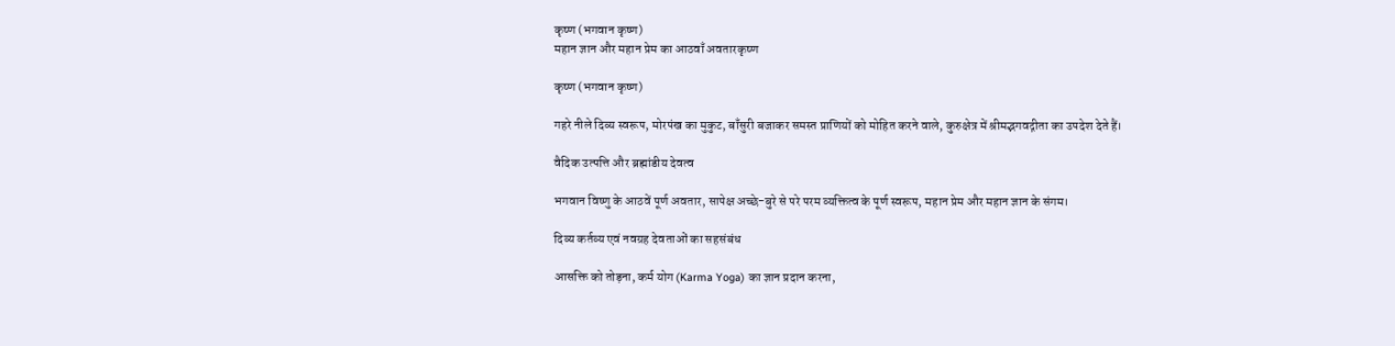कृष्ण (भगवान कृष्ण)
महान ज्ञान और महान प्रेम का आठवाँ अवतारकृष्ण

कृष्ण (भगवान कृष्ण)

गहरे नीले दिव्य स्वरूप, मोरपंख का मुकुट, बाँसुरी बजाकर समस्त प्राणियों को मोहित करने वाले, कुरुक्षेत्र में श्रीमद्भगवद्गीता का उपदेश देते हैं।

वैदिक उत्पत्ति और ब्रह्मांडीय देवत्व

भगवान विष्णु के आठवें पूर्ण अवतार, सापेक्ष अच्छे-बुरे से परे परम व्यक्तित्व के पूर्ण स्वरूप, महान प्रेम और महान ज्ञान के संगम।

दिव्य कर्तव्य एवं नवग्रह देवताओं का सहसंबंध

आसक्ति को तोड़ना, कर्म योग (Karma Yoga) का ज्ञान प्रदान करना,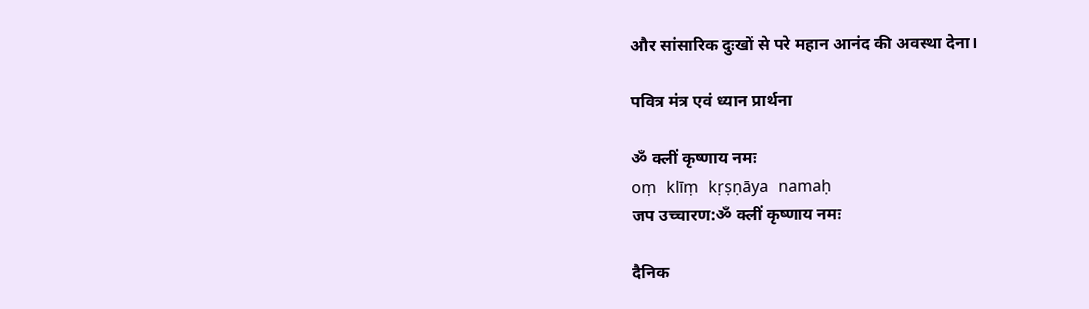और सांसारिक दुःखों से परे महान आनंद की अवस्था देना।

पवित्र मंत्र एवं ध्यान प्रार्थना

ॐ क्लीं कृष्णाय नमः
oṃ klīṃ kṛṣṇāya namaḥ
जप उच्चारण:ॐ क्लीं कृष्णाय नमः

दैनिक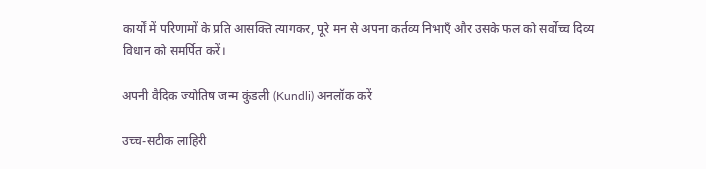कार्यों में परिणामों के प्रति आसक्ति त्यागकर, पूरे मन से अपना कर्तव्य निभाएँ और उसके फल को सर्वोच्च दिव्य विधान को समर्पित करें।

अपनी वैदिक ज्योतिष जन्म कुंडली (Kundli) अनलॉक करें

उच्च-सटीक लाहिरी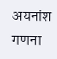अयनांश गणना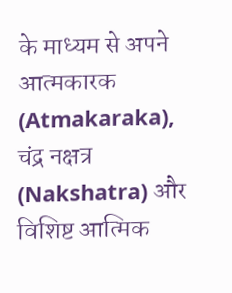के माध्यम से अपने आत्मकारक (Atmakaraka), चंद्र नक्षत्र (Nakshatra) और विशिष्ट आत्मिक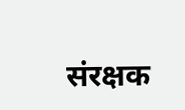संरक्षक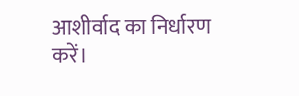आशीर्वाद का निर्धारण करें।